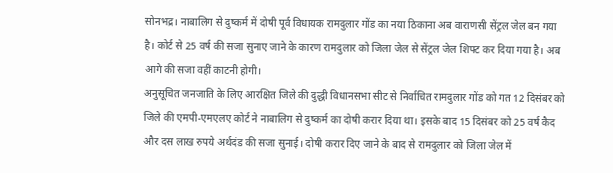सोनभद्र। नाबालिग से दुष्कर्म में दोषी पूर्व विधायक रामदुलार गोंड का नया ठिकाना अब वाराणसी सेंट्रल जेल बन गया है। कोर्ट से 25 वर्ष की सजा सुनाए जाने के कारण रामदुलार को जिला जेल से सेंट्रल जेल शिफ्ट कर दिया गया है। अब आगे की सजा वहीं काटनी होगी।
अनुसूचित जनजाति के लिए आरक्षित जिले की दुद्धी विधानसभा सीट से निर्वाचित रामदुलार गोंड को गत 12 दिसंबर को जिले की एमपी-एमएलए कोर्ट ने नाबालिग से दुष्कर्म का दोषी करार दिया था। इसके बाद 15 दिसंबर को 25 वर्ष कैद और दस लाख रुपये अर्थदंड की सजा सुनाई। दोषी करार दिए जाने के बाद से रामदुलार को जिला जेल में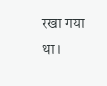रखा गया था।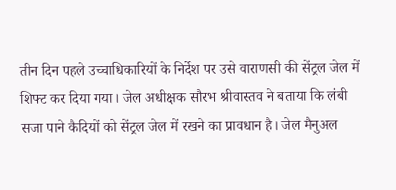तीन दिन पहले उच्चाधिकारियों के निर्देश पर उसे वाराणसी की सेंट्रल जेल में शिफ्ट कर दिया गया। जेल अधीक्षक सौरभ श्रीवास्तव ने बताया कि लंबी सजा पाने कैदियों को सेंट्रल जेल में रखने का प्रावधान है। जेल मैनुअल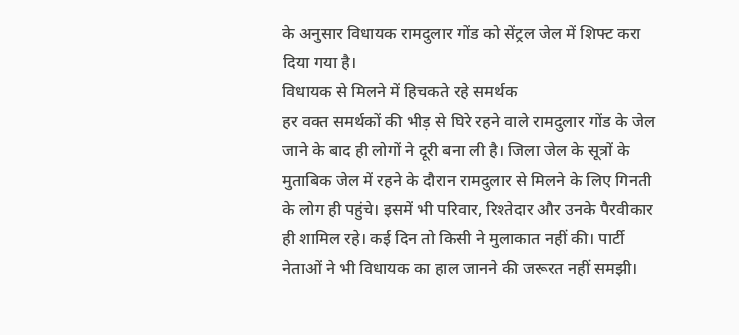के अनुसार विधायक रामदुलार गोंड को सेंट्रल जेल में शिफ्ट करा दिया गया है।
विधायक से मिलने में हिचकते रहे समर्थक
हर वक्त समर्थकों की भीड़ से घिरे रहने वाले रामदुलार गोंड के जेल जाने के बाद ही लोगों ने दूरी बना ली है। जिला जेल के सूत्रों के मुताबिक जेल में रहने के दौरान रामदुलार से मिलने के लिए गिनती के लोग ही पहुंचे। इसमें भी परिवार, रिश्तेदार और उनके पैरवीकार ही शामिल रहे। कई दिन तो किसी ने मुलाकात नहीं की। पार्टी नेताओं ने भी विधायक का हाल जानने की जरूरत नहीं समझी।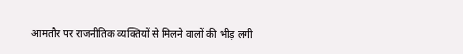आमतौर पर राजनीतिक व्यक्तियों से मिलने वालों की भीड़ लगी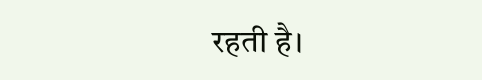रहती है।